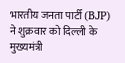भारतीय जनता पार्टी (BJP) ने शुक्रवार को दिल्ली के मुख्यमंत्री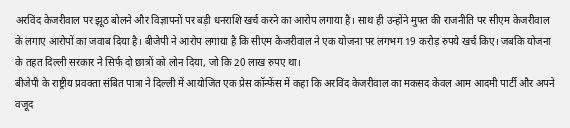अरविंद केजरीवाल पर झूठ बोलने और विज्ञापनों पर बड़ी धनराशि खर्च करने का आरोप लगाया है। साथ ही उन्होंने मुफ्त की राजनीति पर सीएम केजरीवाल के लगाए आरोपों का जवाब दिया है। बीजेपी ने आरोप लगाया है कि सीएम केजरीवाल ने एक योजना पर लगभग 19 करोड़ रुपये खर्च किए। जबकि योजना के तहत दिल्ली सरकार ने सिर्फ दो छात्रों को लोन दिया, जो कि 20 लाख रुपए था।
बीजेपी के राष्ट्रीय प्रवक्ता संबित पात्रा ने दिल्ली में आयोजित एक प्रेस कॉन्फेंस में कहा कि अरविंद केजरीवाल का मकसद केवल आम आदमी पार्टी और अपने वजूद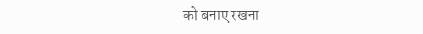को बनाए रखना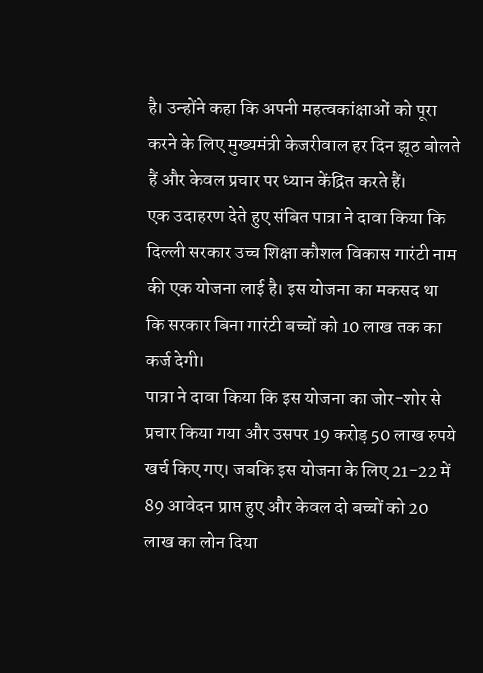है। उन्होंने कहा कि अपनी महत्वकांक्षाओं को पूरा करने के लिए मुख्यमंत्री केजरीवाल हर दिन झूठ बोलते हैं और केवल प्रचार पर ध्यान केंद्रित करते हैं।
एक उदाहरण देते हुए संबित पात्रा ने दावा किया कि दिल्ली सरकार उच्च शिक्षा कौशल विकास गारंटी नाम की एक योजना लाई है। इस योजना का मकसद था कि सरकार बिना गारंटी बच्चों को 10 लाख तक का कर्ज देगी।
पात्रा ने दावा किया कि इस योजना का जोर-शोर से प्रचार किया गया और उसपर 19 करोड़ 50 लाख रुपये खर्च किए गए। जबकि इस योजना के लिए 21-22 में 89 आवेदन प्राप्त हुए और केवल दो बच्चों को 20 लाख का लोन दिया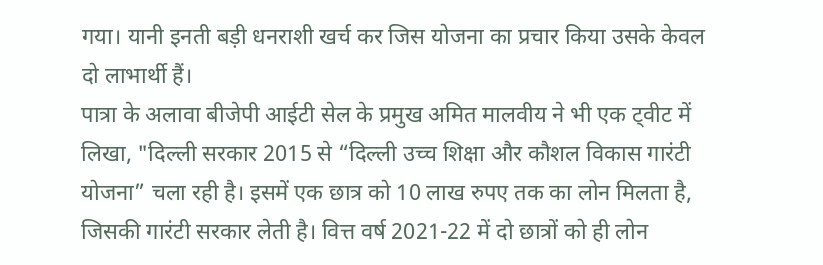गया। यानी इनती बड़ी धनराशी खर्च कर जिस योजना का प्रचार किया उसके केवल दो लाभार्थी हैं।
पात्रा के अलावा बीजेपी आईटी सेल के प्रमुख अमित मालवीय ने भी एक ट्वीट में लिखा, "दिल्ली सरकार 2015 से “दिल्ली उच्च शिक्षा और कौशल विकास गारंटी योजना” चला रही है। इसमें एक छात्र को 10 लाख रुपए तक का लोन मिलता है, जिसकी गारंटी सरकार लेती है। वित्त वर्ष 2021-22 में दो छात्रों को ही लोन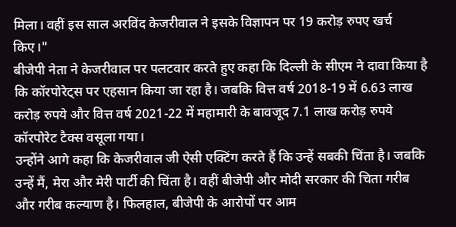मिला। वहीं इस साल अरविंद केजरीवाल ने इसके विज्ञापन पर 19 करोड़ रुपए खर्च किए।"
बीजेपी नेता ने केजरीवाल पर पलटवार करते हुए कहा कि दिल्ली के सीएम ने दावा किया है कि कॉरपोरेट्स पर एहसान किया जा रहा है। जबकि वित्त वर्ष 2018-19 में 6.63 लाख करोड़ रुपये और वित्त वर्ष 2021-22 में महामारी के बावजूद 7.1 लाख करोड़ रुपये कॉरपोरेट टैक्स वसूला गया।
उन्होंने आगे कहा कि केजरीवाल जी ऐसी एक्टिंग करते हैं कि उन्हें सबकी चिंता है। जबकि उन्हें मैं, मेरा और मेरी पार्टी की चिंता है। वहीं बीजेपी और मोदी सरकार की चिता गरीब और गरीब कल्याण है। फिलहाल, बीजेपी के आरोपों पर आम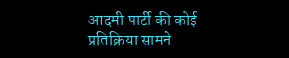आदमी पार्टी की कोई प्रतिक्रिया सामने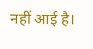नहीं आई है।